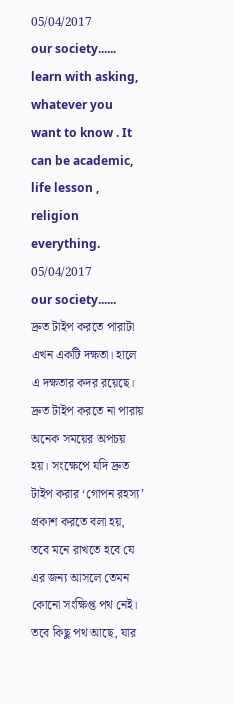05/04/2017
our society......
learn with asking, whatever you want to know . It can be academic, life lesson , religion everything.
05/04/2017
our society......
দ্রুত টাইপ করতে পারাটা এখন একটি দক্ষতা। হালে এ দক্ষতার কদর রয়েছে। দ্রুত টাইপ করতে না পারায় অনেক সময়ের অপচয় হয়। সংক্ষেপে যদি দ্রুত টাইপ করার ‘গোপন রহস্য’ প্রকাশ করতে বলা হয়, তবে মনে রাখতে হবে যে এর জন্য আসলে তেমন কোনো সংক্ষিপ্ত পথ নেই। তবে কিছু পথ আছে, যার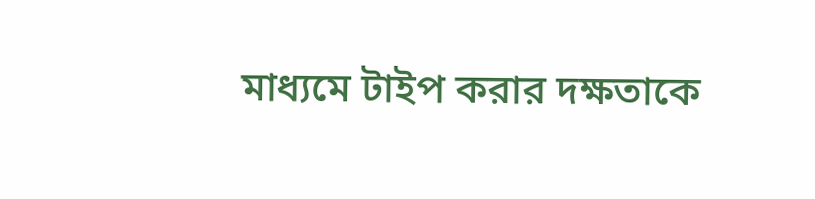মাধ্যমে টাইপ করার দক্ষতাকে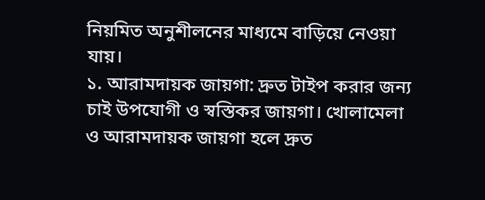নিয়মিত অনুশীলনের মাধ্যমে বাড়িয়ে নেওয়া যায়।
১. আরামদায়ক জায়গা: দ্রুত টাইপ করার জন্য চাই উপযোগী ও স্বস্তিকর জায়গা। খোলামেলা ও আরামদায়ক জায়গা হলে দ্রুত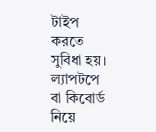টাইপ করতে সুবিধা হয়। ল্যাপটপে বা কিবোর্ড নিয়ে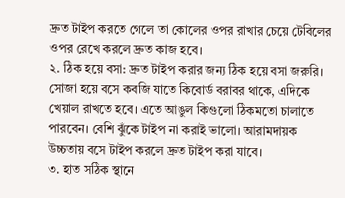দ্রুত টাইপ করতে গেলে তা কোলের ওপর রাখার চেয়ে টেবিলের ওপর রেখে করলে দ্রুত কাজ হবে।
২. ঠিক হয়ে বসা: দ্রুত টাইপ করার জন্য ঠিক হয়ে বসা জরুরি। সোজা হয়ে বসে কবজি যাতে কিবোর্ড বরাবর থাকে, এদিকে খেয়াল রাখতে হবে। এতে আঙুল কিগুলো ঠিকমতো চালাতে পারবেন। বেশি ঝুঁকে টাইপ না করাই ভালো। আরামদায়ক উচ্চতায় বসে টাইপ করলে দ্রুত টাইপ করা যাবে।
৩. হাত সঠিক স্থানে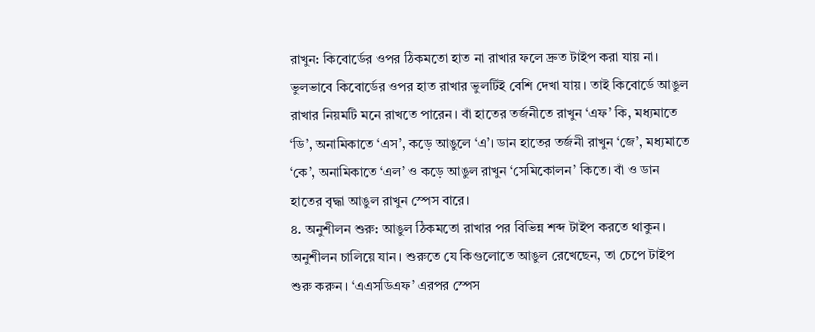রাখুন: কিবোর্ডের ওপর ঠিকমতো হাত না রাখার ফলে দ্রুত টাইপ করা যায় না। ভুলভাবে কিবোর্ডের ওপর হাত রাখার ভুলটিই বেশি দেখা যায়। তাই কিবোর্ডে আঙুল রাখার নিয়মটি মনে রাখতে পারেন। বাঁ হাতের তর্জনীতে রাখুন ‘এফ’ কি, মধ্যমাতে ‘ডি’, অনামিকাতে ‘এস’, কড়ে আঙুলে ‘এ’। ডান হাতের তর্জনী রাখুন ‘জে’, মধ্যমাতে ‘কে’, অনামিকাতে ‘এল’ ও কড়ে আঙুল রাখুন ‘সেমিকোলন’ কিতে। বাঁ ও ডান হাতের বৃদ্ধা আঙুল রাখুন স্পেস বারে।
৪. অনুশীলন শুরু: আঙুল ঠিকমতো রাখার পর বিভিন্ন শব্দ টাইপ করতে থাকুন। অনুশীলন চালিয়ে যান। শুরুতে যে কিগুলোতে আঙুল রেখেছেন, তা চেপে টাইপ শুরু করুন। ‘এএসডিএফ’ এরপর স্পেস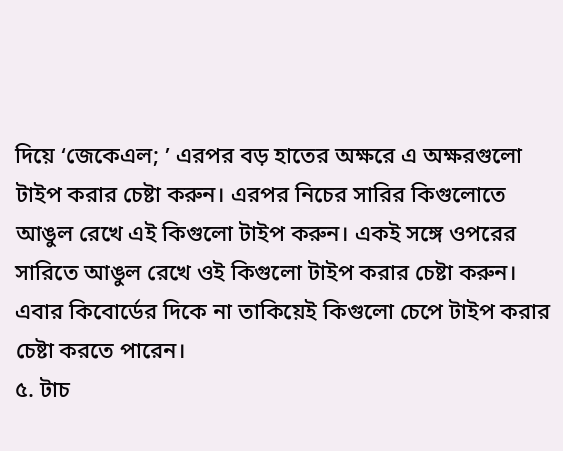দিয়ে ‘জেকেএল; ’ এরপর বড় হাতের অক্ষরে এ অক্ষরগুলো টাইপ করার চেষ্টা করুন। এরপর নিচের সারির কিগুলোতে আঙুল রেখে এই কিগুলো টাইপ করুন। একই সঙ্গে ওপরের সারিতে আঙুল রেখে ওই কিগুলো টাইপ করার চেষ্টা করুন। এবার কিবোর্ডের দিকে না তাকিয়েই কিগুলো চেপে টাইপ করার চেষ্টা করতে পারেন।
৫. টাচ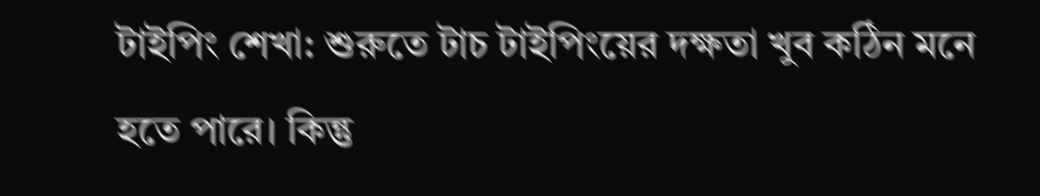টাইপিং শেখা: শুরুতে টাচ টাইপিংয়ের দক্ষতা খুব কঠিন মনে হতে পারে। কিন্তু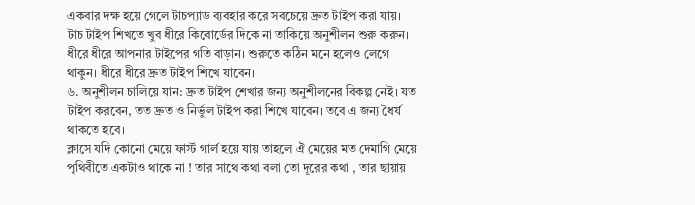একবার দক্ষ হয়ে গেলে টাচপ্যাড ব্যবহার করে সবচেয়ে দ্রুত টাইপ করা যায়। টাচ টাইপ শিখতে খুব ধীরে কিবোর্ডের দিকে না তাকিয়ে অনুশীলন শুরু করুন। ধীরে ধীরে আপনার টাইপের গতি বাড়ান। শুরুতে কঠিন মনে হলেও লেগে থাকুন। ধীরে ধীরে দ্রুত টাইপ শিখে যাবেন।
৬. অনুশীলন চালিয়ে যান: দ্রুত টাইপ শেখার জন্য অনুশীলনের বিকল্প নেই। যত টাইপ করবেন, তত দ্রুত ও নির্ভুল টাইপ করা শিখে যাবেন। তবে এ জন্য ধৈর্য থাকতে হবে।
ক্লাসে যদি কোনো মেয়ে ফার্স্ট গার্ল হয়ে যায় তাহলে ঐ মেয়ের মত দেমাগি মেয়ে পৃথিবীতে একটাও থাকে না ! তার সাথে কথা বলা তো দূরের কথা , তার ছায়ায়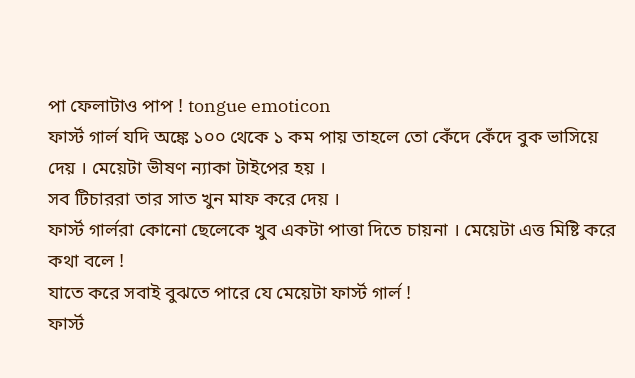পা ফেলাটাও পাপ ! tongue emoticon
ফার্স্ট গার্ল যদি অঙ্কে ১০০ থেকে ১ কম পায় তাহলে তো কেঁদে কেঁদে বুক ভাসিয়ে দেয় । মেয়েটা ভীষণ ন্যাকা টাইপের হয় ।
সব টিচাররা তার সাত খুন মাফ করে দেয় ।
ফার্স্ট গার্লরা কোনো ছেলেকে খুব একটা পাত্তা দিতে চায়না । মেয়েটা এত্ত মিষ্টি করে কথা বলে !
যাতে করে সবাই বুঝতে পারে যে মেয়েটা ফার্স্ট গার্ল !
ফার্স্ট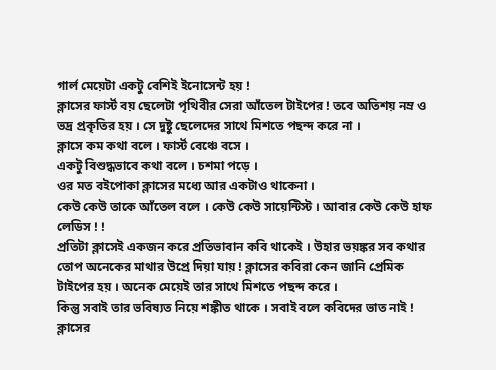গার্ল মেয়েটা একটু বেশিই ইনোসেন্ট হয় !
ক্লাসের ফার্স্ট বয় ছেলেটা পৃথিবীর সেরা আঁতেল টাইপের ! তবে অতিশয় নম্র ও ভদ্র প্রকৃতির হয় । সে দুষ্টু ছেলেদের সাথে মিশতে পছন্দ করে না ।
ক্লাসে কম কথা বলে । ফার্স্ট বেঞ্চে বসে ।
একটু বিশুদ্ধভাবে কথা বলে । চশমা পড়ে ।
ওর মত বইপোকা ক্লাসের মধ্যে আর একটাও থাকেনা ।
কেউ কেউ তাকে আঁতেল বলে । কেউ কেউ সায়েন্টিস্ট । আবার কেউ কেউ হাফ লেডিস ! !
প্রতিটা ক্লাসেই একজন করে প্রতিভাবান কবি থাকেই । উহার ভয়ঙ্কর সব কথার তোপ অনেকের মাথার উপ্রে দিয়া যায় ! ক্লাসের কবিরা কেন জানি প্রেমিক টাইপের হয় । অনেক মেয়েই তার সাথে মিশতে পছন্দ করে ।
কিন্তু সবাই তার ভবিষ্যত নিয়ে শঙ্কীত থাকে । সবাই বলে কবিদের ভাত নাই !
ক্লাসের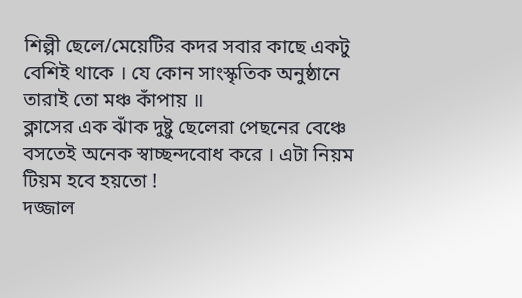শিল্পী ছেলে/মেয়েটির কদর সবার কাছে একটু বেশিই থাকে । যে কোন সাংস্কৃতিক অনুষ্ঠানে তারাই তো মঞ্চ কাঁপায় ॥
ক্লাসের এক ঝাঁক দুষ্টু ছেলেরা পেছনের বেঞ্চে বসতেই অনেক স্বাচ্ছন্দবোধ করে । এটা নিয়ম টিয়ম হবে হয়তো !
দজ্জাল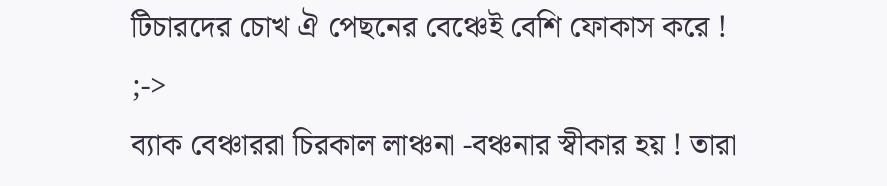টিচারদের চোখ ঐ পেছনের বেঞ্চেই বেশি ফোকাস করে ! ;->
ব্যাক বেঞ্চাররা চিরকাল লাঞ্চনা -বঞ্চনার স্বীকার হয় ! তারা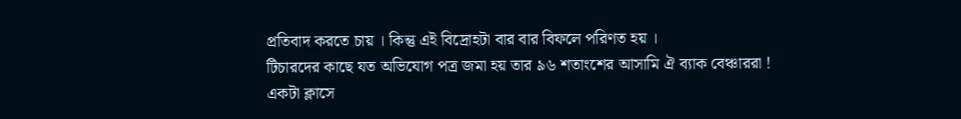প্রতিবাদ করতে চায় । কিন্তু এই বিদ্রোহটা বার বার বিফলে পরিণত হয় ।
টিচারদের কাছে যত অভিযোগ পত্র জমা হয় তার ৯৬ শতাংশের আসামি ঐ ব্যাক বেঞ্চাররা !
একটা ক্লাসে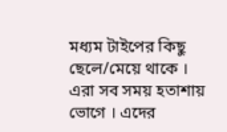মধ্যম টাইপের কিছু ছেলে/মেয়ে থাকে । এরা সব সময় হতাশায় ভোগে । এদের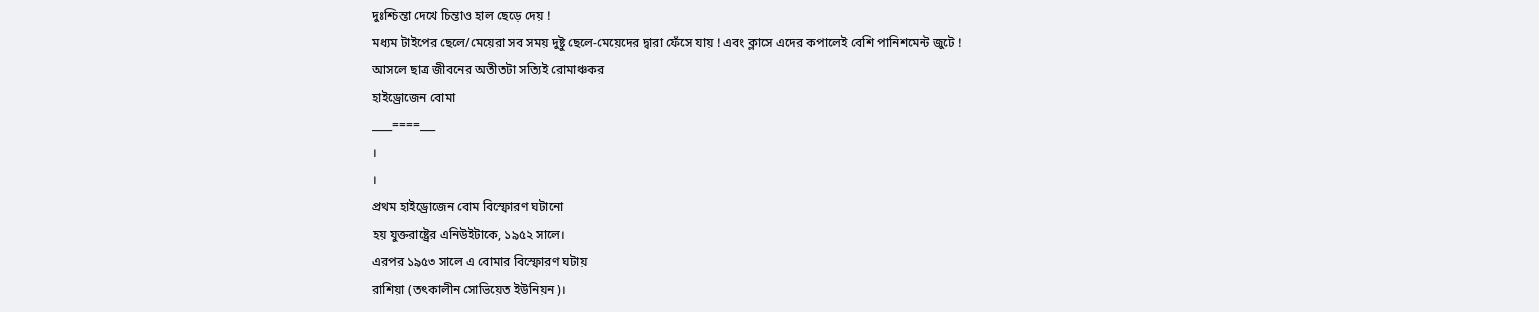দুঃশ্চিন্তা দেখে চিন্তাও হাল ছেড়ে দেয় !
মধ্যম টাইপের ছেলে/মেয়েরা সব সময় দুষ্টু ছেলে-মেয়েদের দ্বারা ফেঁসে যায় ! এবং ক্লাসে এদের কপালেই বেশি পানিশমেন্ট জুটে !
আসলে ছাত্র জীবনের অতীতটা সত্যিই রোমাঞ্চকর
হাইড্রোজেন বোমা
____====___
।
।
প্রথম হাইড্রোজেন বোম বিস্ফোরণ ঘটানো
হয় যুক্তরাষ্ট্রের এনিউইটাকে, ১৯৫২ সালে।
এরপর ১৯৫৩ সালে এ বোমার বিস্ফোরণ ঘটায়
রাশিয়া (তৎকালীন সোভিয়েত ইউনিয়ন)।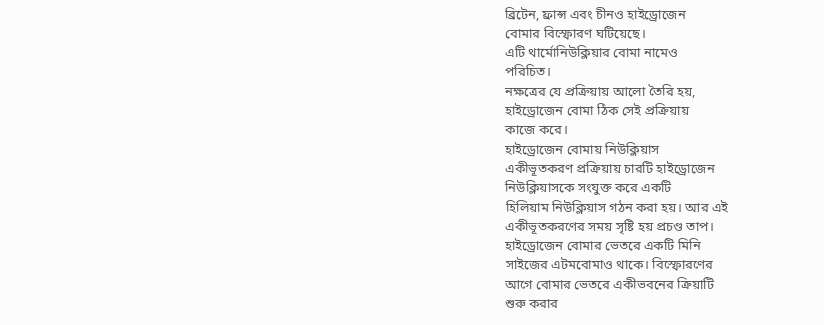ব্রিটেন, ফ্রান্স এবং চীনও হাইড্রোজেন
বোমার বিস্ফোরণ ঘটিয়েছে।
এটি থার্মোনিউক্লিয়ার বোমা নামেও
পরিচিত।
নক্ষত্রের যে প্রক্রিয়ায় আলো তৈরি হয়,
হাইড্রোজেন বোমা ঠিক সেই প্রক্রিয়ায়
কাজে করে।
হাইড্রোজেন বোমায় নিউক্লিয়াস
একীভূতকরণ প্রক্রিয়ায় চারটি হাইড্রোজেন
নিউক্লিয়াসকে সংযুক্ত করে একটি
হিলিয়াম নিউক্লিয়াস গঠন করা হয়। আর এই
একীভূতকরণের সময় সৃষ্টি হয় প্রচণ্ড তাপ।
হাইড্রোজেন বোমার ভেতরে একটি মিনি
সাইজের এটমবোমাও থাকে। বিস্ফোরণের
আগে বোমার ভেতরে একীভবনের ক্রিয়াটি
শুরু করার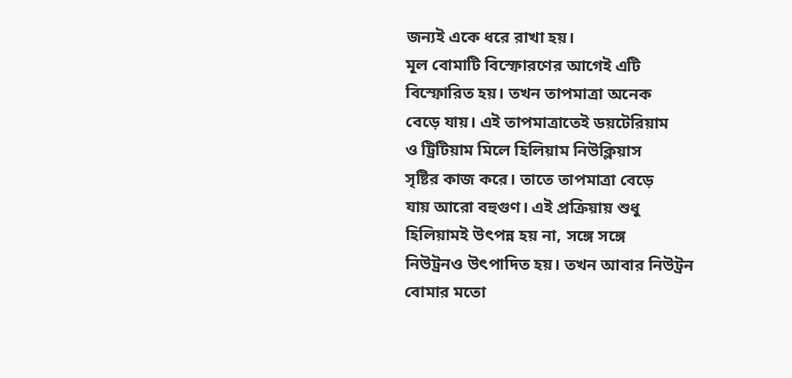জন্যই একে ধরে রাখা হয়।
মূল বোমাটি বিস্ফোরণের আগেই এটি
বিস্ফোরিত হয়। তখন তাপমাত্রা অনেক
বেড়ে যায়। এই তাপমাত্রাতেই ডয়টেরিয়াম
ও ট্রিটিয়াম মিলে হিলিয়াম নিউক্লিয়াস
সৃষ্টির কাজ করে। তাতে তাপমাত্রা বেড়ে
যায় আরো বহুগুণ। এই প্রক্রিয়ায় শুধু
হিলিয়ামই উৎপন্ন হয় না, সঙ্গে সঙ্গে
নিউট্রনও উৎপাদিত হয়। তখন আবার নিউট্রন
বোমার মতো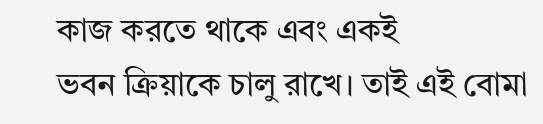কাজ করতে থাকে এবং একই
ভবন ক্রিয়াকে চালু রাখে। তাই এই বোমা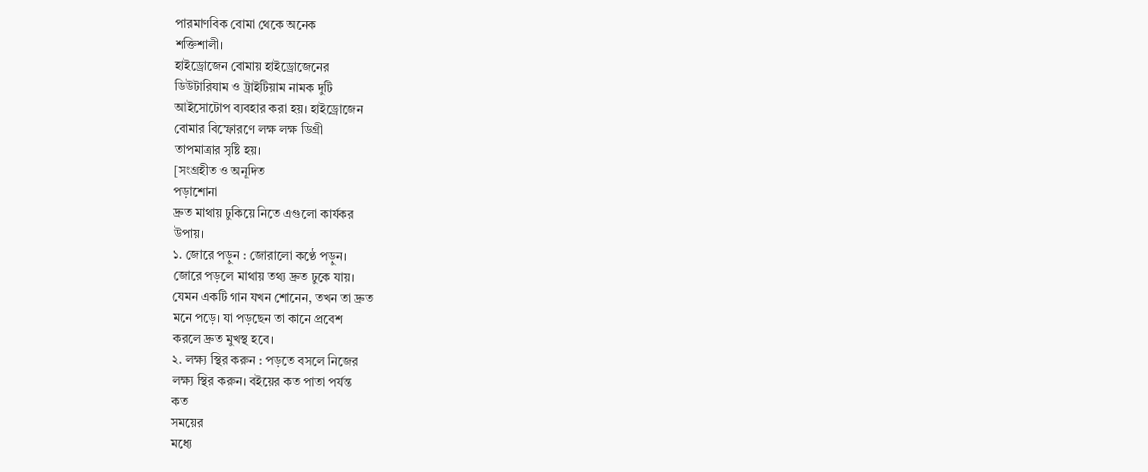পারমাণবিক বোমা থেকে অনেক
শক্তিশালী।
হাইড্রোজেন বোমায় হাইড্রোজেনের
ডিউটারিযাম ও ট্রাইটিয়াম নামক দুটি
আইসোটোপ ব্যবহার করা হয়। হাইড্রোজেন
বোমার বিস্ফোরণে লক্ষ লক্ষ ডিগ্রী
তাপমাত্রার সৃষ্টি হয়।
[সংগ্রহীত ও অনূদিত
পড়াশোনা
দ্রুত মাথায় ঢুকিয়ে নিতে এগুলো কার্যকর
উপায়।
১. জোরে পড়ুন : জোরালো কণ্ঠে পড়ুন।
জোরে পড়লে মাথায় তথ্য দ্রুত ঢুকে যায়।
যেমন একটি গান যখন শোনেন, তখন তা দ্রুত
মনে পড়ে। যা পড়ছেন তা কানে প্রবেশ
করলে দ্রুত মুখস্থ হবে।
২. লক্ষ্য স্থির করুন : পড়তে বসলে নিজের
লক্ষ্য স্থির করুন। বইয়ের কত পাতা পর্যন্ত
কত
সময়ের
মধ্যে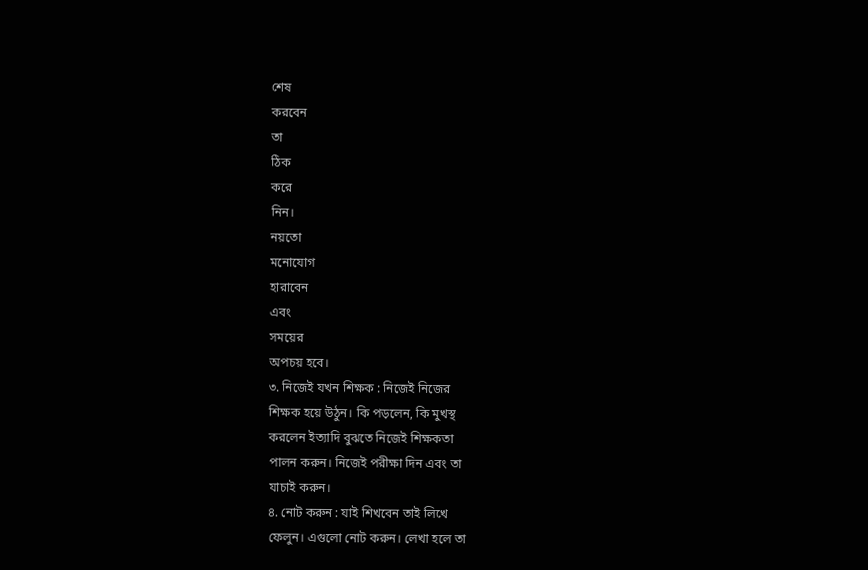শেষ
করবেন
তা
ঠিক
করে
নিন।
নয়তো
মনোযোগ
হারাবেন
এবং
সময়ের
অপচয় হবে।
৩. নিজেই যখন শিক্ষক : নিজেই নিজের
শিক্ষক হয়ে উঠুন। কি পড়লেন, কি মুখস্থ
করলেন ইত্যাদি বুঝতে নিজেই শিক্ষকতা
পালন করুন। নিজেই পরীক্ষা দিন এবং তা
যাচাই করুন।
৪. নোট করুন : যাই শিখবেন তাই লিখে
ফেলুন। এগুলো নোট করুন। লেখা হলে তা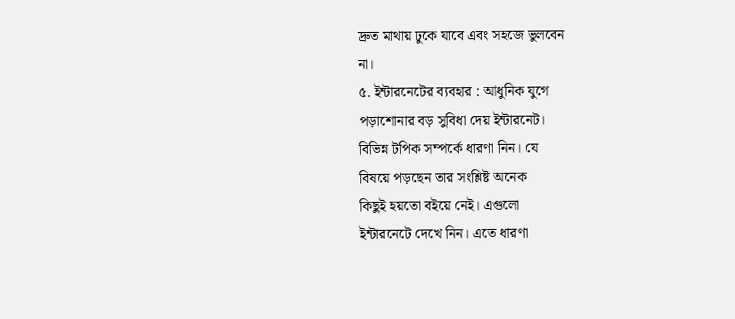দ্রুত মাথায় ঢুকে যাবে এবং সহজে ভুলবেন
না।
৫. ইন্টারনেটের ব্যবহার : আধুনিক যুগে
পড়াশোনার বড় সুবিধা দেয় ইন্টারনেট।
বিভিন্ন টপিক সম্পর্কে ধারণা নিন। যে
বিষয়ে পড়ছেন তার সংশ্লিষ্ট অনেক
কিছুই হয়তো বইয়ে নেই। এগুলো
ইন্টারনেটে দেখে নিন। এতে ধারণা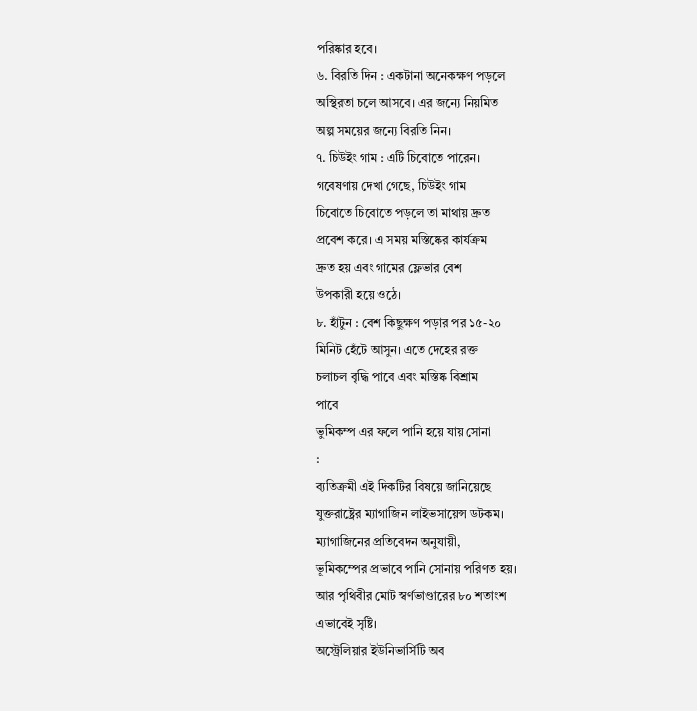পরিষ্কার হবে।
৬. বিরতি দিন : একটানা অনেকক্ষণ পড়লে
অস্থিরতা চলে আসবে। এর জন্যে নিয়মিত
অল্প সময়ের জন্যে বিরতি নিন।
৭. চিউইং গাম : এটি চিবোতে পারেন।
গবেষণায় দেখা গেছে, চিউইং গাম
চিবোতে চিবোতে পড়লে তা মাথায় দ্রুত
প্রবেশ করে। এ সময় মস্তিষ্কের কার্যক্রম
দ্রুত হয় এবং গামের ফ্লেভার বেশ
উপকারী হয়ে ওঠে।
৮. হাঁটুন : বেশ কিছুক্ষণ পড়ার পর ১৫-২০
মিনিট হেঁটে আসুন। এতে দেহের রক্ত
চলাচল বৃদ্ধি পাবে এবং মস্তিষ্ক বিশ্রাম
পাবে
ভুমিকম্প এর ফলে পানি হয়ে যায় সোনা
:
ব্যতিক্রমী এই দিকটির বিষয়ে জানিয়েছে
যুক্তরাষ্ট্রের ম্যাগাজিন লাইভসায়েন্স ডটকম।
ম্যাগাজিনের প্রতিবেদন অনুযায়ী,
ভূমিকম্পের প্রভাবে পানি সোনায় পরিণত হয়।
আর পৃথিবীর মোট স্বর্ণভাণ্ডারের ৮০ শতাংশ
এভাবেই সৃষ্টি।
অস্ট্রেলিয়ার ইউনিভার্সিটি অব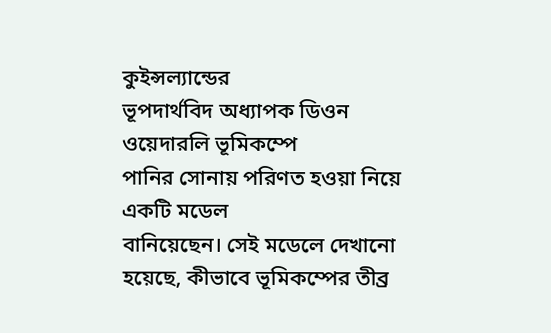কুইন্সল্যান্ডের
ভূপদার্থবিদ অধ্যাপক ডিওন ওয়েদারলি ভূমিকম্পে
পানির সোনায় পরিণত হওয়া নিয়ে একটি মডেল
বানিয়েছেন। সেই মডেলে দেখানো
হয়েছে, কীভাবে ভূমিকম্পের তীব্র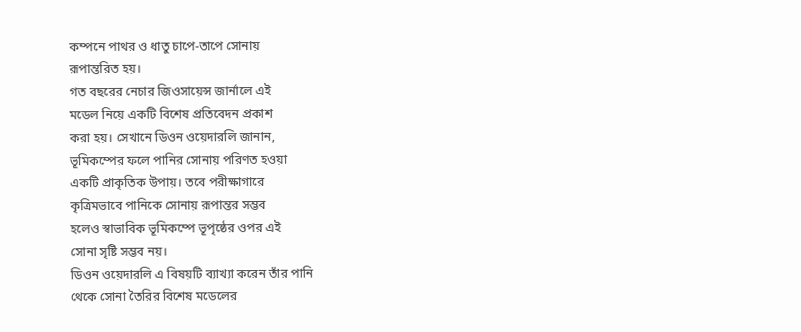কম্পনে পাথর ও ধাতু চাপে-তাপে সোনায়
রূপান্তরিত হয়।
গত বছরের নেচার জিওসায়েন্স জার্নালে এই
মডেল নিয়ে একটি বিশেষ প্রতিবেদন প্রকাশ
করা হয়। সেখানে ডিওন ওয়েদারলি জানান,
ভূমিকম্পের ফলে পানির সোনায় পরিণত হওয়া
একটি প্রাকৃতিক উপায়। তবে পরীক্ষাগারে
কৃত্রিমভাবে পানিকে সোনায় রূপান্তর সম্ভব
হলেও স্বাভাবিক ভূমিকম্পে ভূপৃষ্ঠের ওপর এই
সোনা সৃষ্টি সম্ভব নয়।
ডিওন ওয়েদারলি এ বিষয়টি ব্যাখ্যা করেন তাঁর পানি
থেকে সোনা তৈরির বিশেষ মডেলের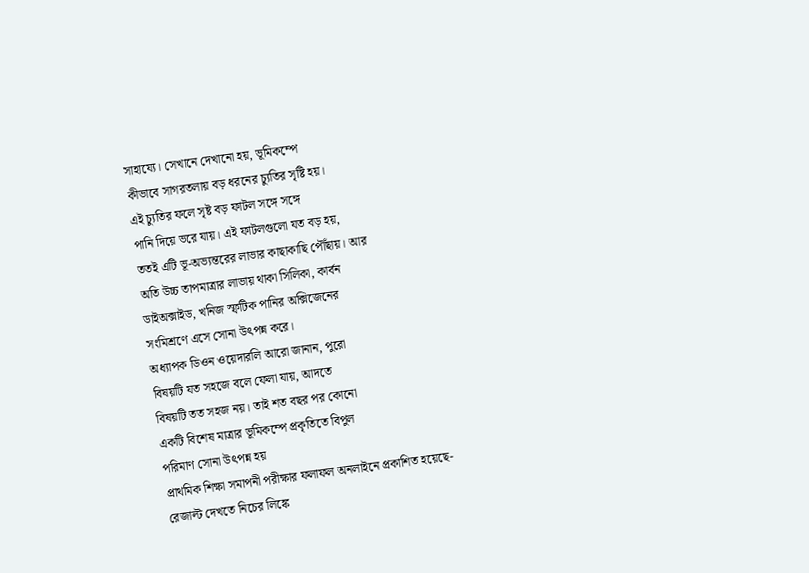সাহায্যে। সেখানে দেখানো হয়, ভূমিকম্পে
কীভাবে সাগরতলায় বড় ধরনের চ্যুতির সৃষ্টি হয়।
এই চ্যুতির ফলে সৃষ্ট বড় ফাটল সঙ্গে সঙ্গে
পানি দিয়ে ভরে যায়। এই ফাটলগুলো যত বড় হয়,
ততই এটি ভূ-অভ্যন্তরের লাভার কাছাকাছি পৌঁছায়। আর
অতি উচ্চ তাপমাত্রার লাভায় থাকা সিলিকা, কার্বন
ডাইঅক্সাইড, খনিজ স্ফটিক পানির অক্সিজেনের
সংমিশ্রণে এসে সোনা উৎপন্ন করে।
অধ্যাপক ডিওন ওয়েদারলি আরো জানান, পুরো
বিষয়টি যত সহজে বলে ফেলা যায়, আদতে
বিষয়টি তত সহজ নয়। তাই শত বছর পর কোনো
একটি বিশেষ মাত্রার ভূমিকম্পে প্রকৃতিতে বিপুল
পরিমাণ সোনা উৎপন্ন হয়
প্রাথমিক শিক্ষা সমাপনী পরীক্ষার ফলাফল অনলাইনে প্রকাশিত হয়েছে-
রেজাল্ট দেখতে নিচের লিঙ্কে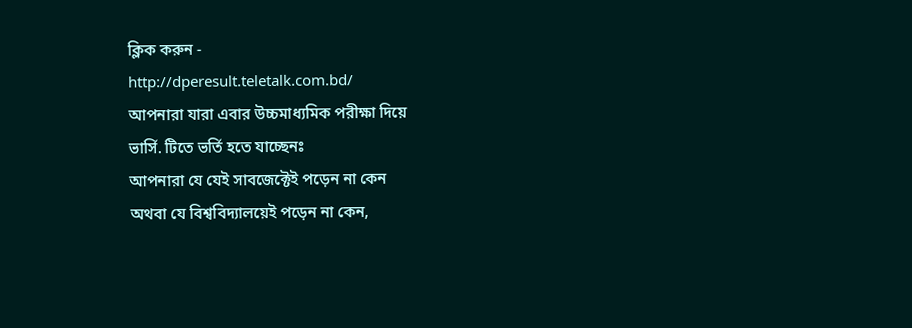ক্লিক করুন -
http://dperesult.teletalk.com.bd/
আপনারা যারা এবার উচ্চমাধ্যমিক পরীক্ষা দিয়ে
ভার্সি. টিতে ভর্তি হতে যাচ্ছেনঃ
আপনারা যে যেই সাবজেক্টেই পড়েন না কেন
অথবা যে বিশ্ববিদ্যালয়েই পড়েন না কেন,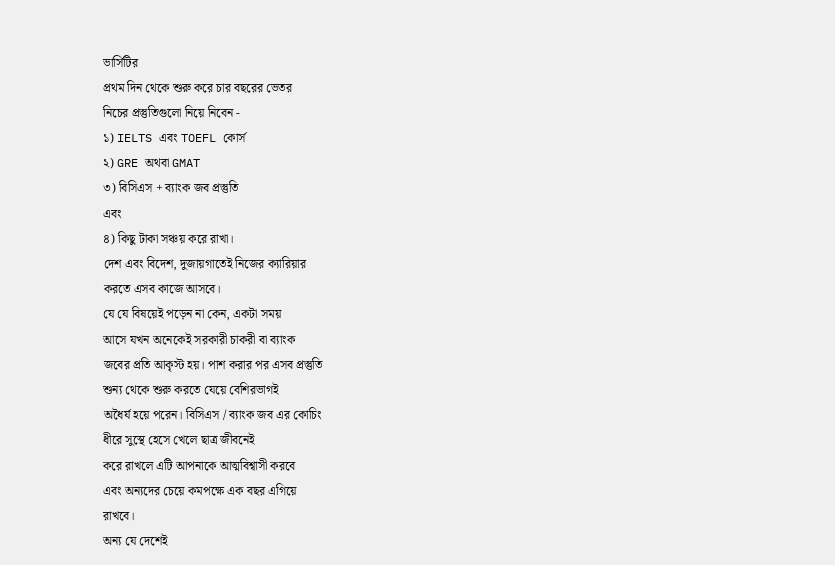ভার্সিটির
প্রথম দিন থেকে শুরু করে চার বছরের ভেতর
নিচের প্রস্তুতিগুলো নিয়ে নিবেন -
১) IELTS এবং TOEFL কোর্স
২) GRE অথবা GMAT
৩) বিসিএস + ব্যাংক জব প্রস্তুতি
এবং
৪) কিছু টাকা সঞ্চয় করে রাখা।
দেশ এবং বিদেশ, দুজায়গাতেই নিজের ক্যারিয়ার
করতে এসব কাজে আসবে।
যে যে বিষয়েই পড়েন না কেন, একটা সময়
আসে যখন অনেকেই সরকারী চাকরী বা ব্যাংক
জবের প্রতি আকৃস্ট হয়। পাশ করার পর এসব প্রস্তুতি
শুন্য থেকে শুরু করতে যেয়ে বেশিরভাগই
অধৈর্য হয়ে পরেন। বিসিএস / ব্যাংক জব এর কোচিং
ধীরে সুস্থে হেসে খেলে ছাত্র জীবনেই
করে রাখলে এটি আপনাকে আত্মবিশ্বাসী করবে
এবং অন্যদের চেয়ে কমপক্ষে এক বছর এগিয়ে
রাখবে।
অন্য যে দেশেই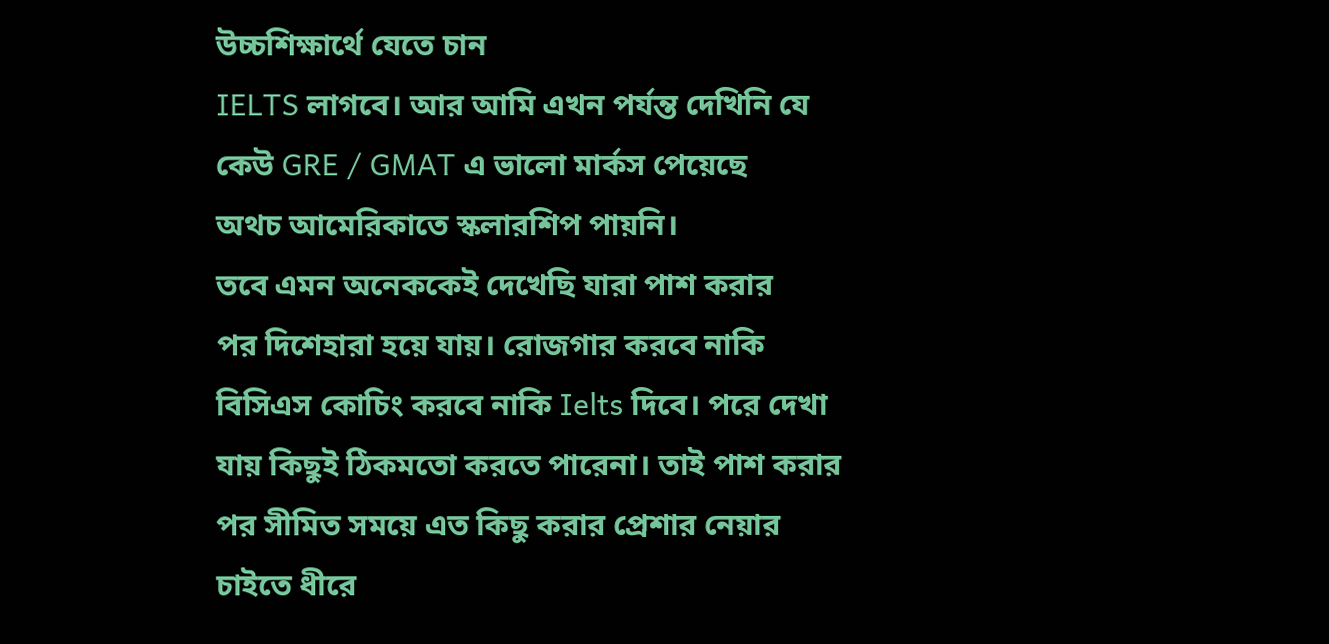উচ্চশিক্ষার্থে যেতে চান
IELTS লাগবে। আর আমি এখন পর্যন্ত দেখিনি যে
কেউ GRE / GMAT এ ভালো মার্কস পেয়েছে
অথচ আমেরিকাতে স্কলারশিপ পায়নি।
তবে এমন অনেককেই দেখেছি যারা পাশ করার
পর দিশেহারা হয়ে যায়। রোজগার করবে নাকি
বিসিএস কোচিং করবে নাকি Ielts দিবে। পরে দেখা
যায় কিছুই ঠিকমতো করতে পারেনা। তাই পাশ করার
পর সীমিত সময়ে এত কিছু করার প্রেশার নেয়ার
চাইতে ধীরে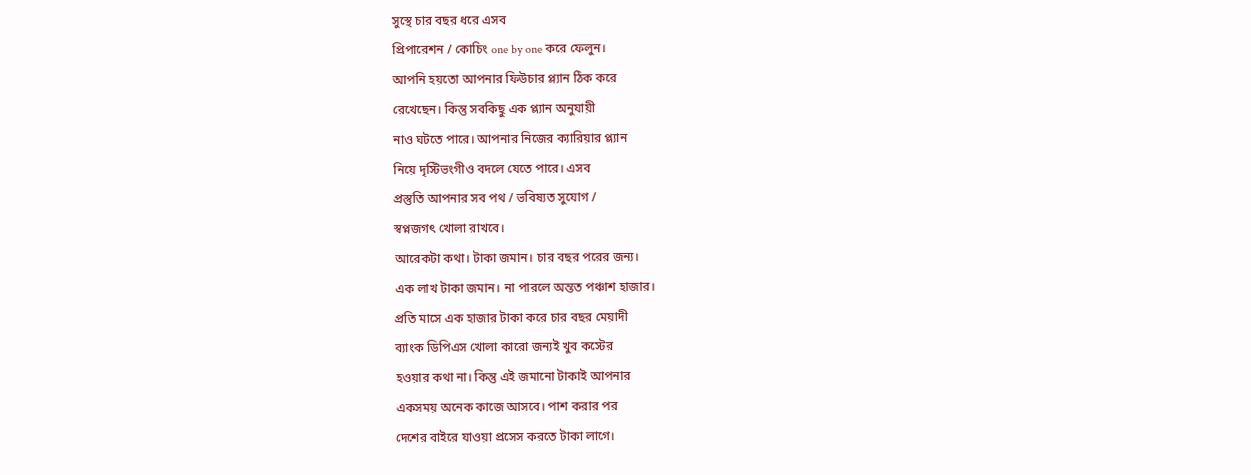সুস্থে চার বছর ধরে এসব
প্রিপারেশন / কোচিং one by one করে ফেলুন।
আপনি হয়তো আপনার ফিউচার প্ল্যান ঠিক করে
রেখেছেন। কিন্তু সবকিছু এক প্ল্যান অনুযায়ী
নাও ঘটতে পারে। আপনার নিজের ক্যারিয়ার প্ল্যান
নিয়ে দৃস্টিভংগীও বদলে যেতে পারে। এসব
প্রস্তুতি আপনার সব পথ / ভবিষ্যত সুযোগ /
স্বপ্নজগৎ খোলা রাখবে।
আরেকটা কথা। টাকা জমান। চার বছর পরের জন্য।
এক লাখ টাকা জমান। না পারলে অন্তত পঞ্চাশ হাজার।
প্রতি মাসে এক হাজার টাকা করে চার বছর মেয়াদী
ব্যাংক ডিপিএস খোলা কারো জন্যই খুব কস্টের
হওয়ার কথা না। কিন্তু এই জমানো টাকাই আপনার
একসময় অনেক কাজে আসবে। পাশ করার পর
দেশের বাইরে যাওয়া প্রসেস করতে টাকা লাগে।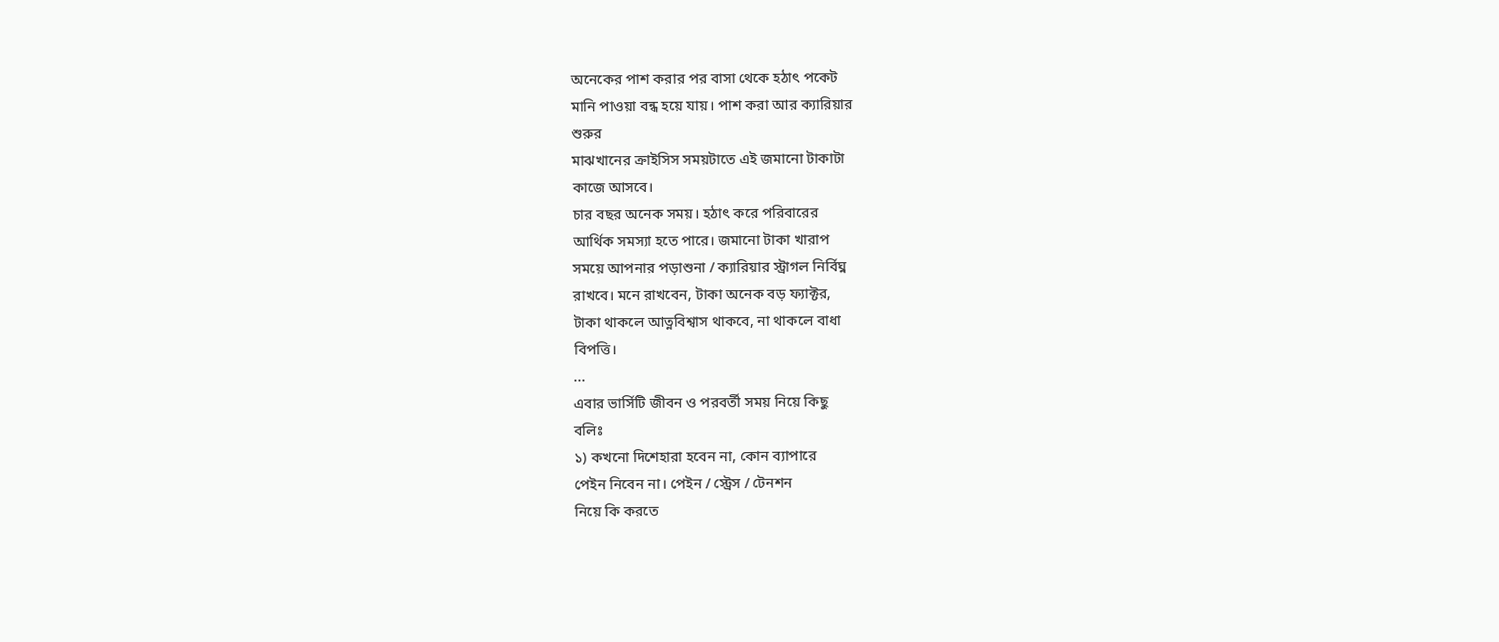অনেকের পাশ করার পর বাসা থেকে হঠাৎ পকেট
মানি পাওয়া বন্ধ হয়ে যায়। পাশ করা আর ক্যারিয়ার
শুরুর
মাঝখানের ক্রাইসিস সময়টাতে এই জমানো টাকাটা
কাজে আসবে।
চার বছর অনেক সময়। হঠাৎ করে পরিবারের
আর্থিক সমস্যা হতে পারে। জমানো টাকা খারাপ
সময়ে আপনার পড়াশুনা / ক্যারিয়ার স্ট্রাগল নির্বিঘ্ন
রাখবে। মনে রাখবেন, টাকা অনেক বড় ফ্যাক্টর,
টাকা থাকলে আত্নবিশ্বাস থাকবে, না থাকলে বাধা
বিপত্তি।
...
এবার ভার্সিটি জীবন ও পরবর্তী সময় নিয়ে কিছু
বলিঃ
১) কখনো দিশেহারা হবেন না, কোন ব্যাপারে
পেইন নিবেন না। পেইন / স্ট্রেস / টেনশন
নিয়ে কি করতে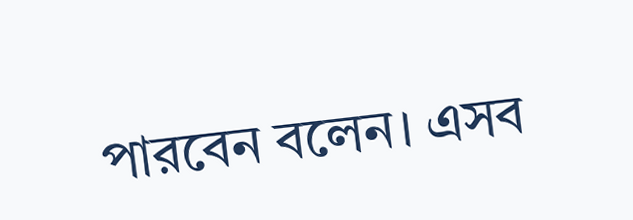পারবেন বলেন। এসব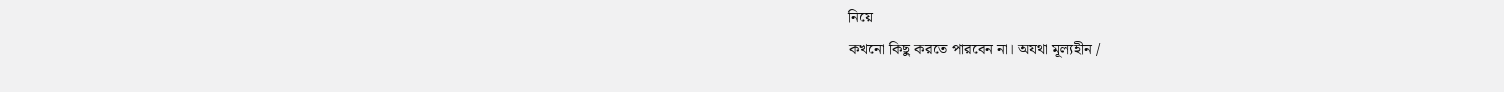নিয়ে
কখনো কিছু করতে পারবেন না। অযথা মূল্যহীন /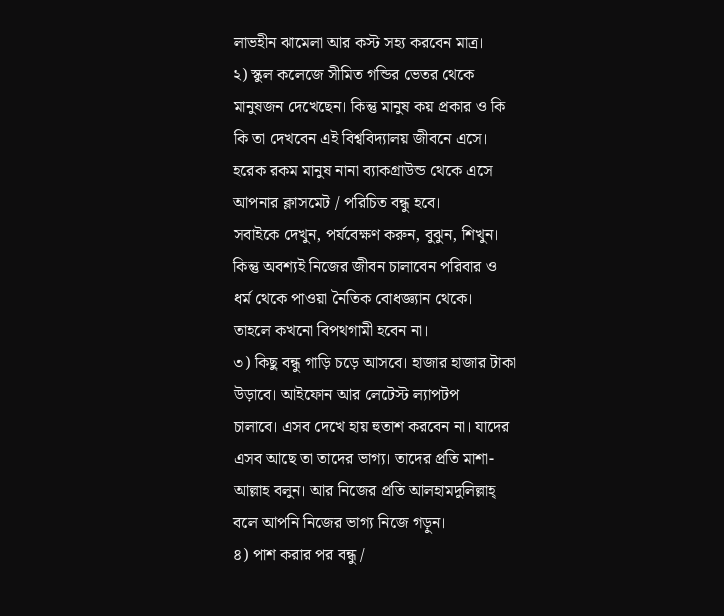লাভহীন ঝামেলা আর কস্ট সহ্য করবেন মাত্র।
২) স্কুল কলেজে সীমিত গন্ডির ভেতর থেকে
মানুষজন দেখেছেন। কিন্তু মানুষ কয় প্রকার ও কি
কি তা দেখবেন এই বিশ্ববিদ্যালয় জীবনে এসে।
হরেক রকম মানুষ নানা ব্যাকগ্রাউন্ড থেকে এসে
আপনার ক্লাসমেট / পরিচিত বন্ধু হবে।
সবাইকে দেখুন, পর্যবেক্ষণ করুন, বুঝুন, শিখুন।
কিন্তু অবশ্যই নিজের জীবন চালাবেন পরিবার ও
ধর্ম থেকে পাওয়া নৈতিক বোধজ্ঞ্যান থেকে।
তাহলে কখনো বিপথগামী হবেন না।
৩) কিছু বন্ধু গাড়ি চড়ে আসবে। হাজার হাজার টাকা
উড়াবে। আইফোন আর লেটেস্ট ল্যাপটপ
চালাবে। এসব দেখে হায় হুতাশ করবেন না। যাদের
এসব আছে তা তাদের ভাগ্য। তাদের প্রতি মাশা-
আল্লাহ বলুন। আর নিজের প্রতি আলহামদুলিল্লাহ্
বলে আপনি নিজের ভাগ্য নিজে গড়ুন।
৪) পাশ করার পর বন্ধু /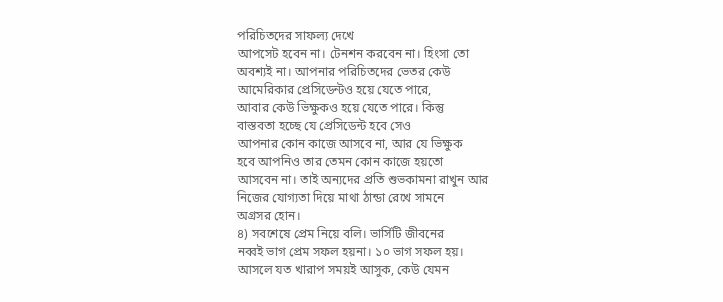পরিচিতদের সাফল্য দেখে
আপসেট হবেন না। টেনশন করবেন না। হিংসা তো
অবশ্যই না। আপনার পরিচিতদের ভেতর কেউ
আমেরিকার প্রেসিডেন্টও হয়ে যেতে পারে,
আবার কেউ ভিক্ষুকও হয়ে যেতে পারে। কিন্তু
বাস্তবতা হচ্ছে যে প্রেসিডেন্ট হবে সেও
আপনার কোন কাজে আসবে না, আর যে ভিক্ষুক
হবে আপনিও তার তেমন কোন কাজে হয়তো
আসবেন না। তাই অন্যদের প্রতি শুভকামনা রাখুন আর
নিজের যোগ্যতা দিয়ে মাথা ঠান্ডা রেখে সামনে
অগ্রসর হোন।
৪) সবশেষে প্রেম নিয়ে বলি। ভার্সিটি জীবনের
নব্বই ভাগ প্রেম সফল হয়না। ১০ ভাগ সফল হয়।
আসলে যত খারাপ সময়ই আসুক, কেউ যেমন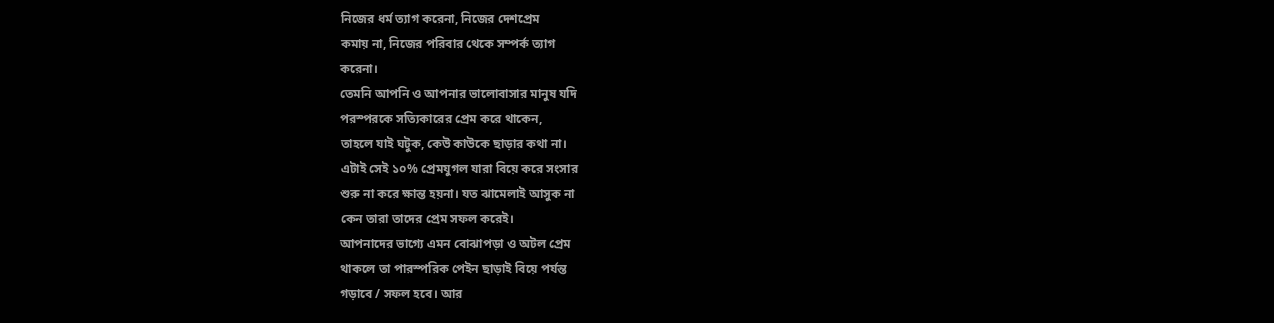নিজের ধর্ম ত্যাগ করেনা, নিজের দেশপ্রেম
কমায় না, নিজের পরিবার থেকে সম্পর্ক ত্যাগ
করেনা।
তেমনি আপনি ও আপনার ভালোবাসার মানুষ যদি
পরস্পরকে সত্যিকারের প্রেম করে থাকেন,
তাহলে যাই ঘটুক, কেউ কাউকে ছাড়ার কথা না।
এটাই সেই ১০% প্রেমযুগল যারা বিয়ে করে সংসার
শুরু না করে ক্ষান্ত হয়না। যত ঝামেলাই আসুক না
কেন তারা তাদের প্রেম সফল করেই।
আপনাদের ভাগ্যে এমন বোঝাপড়া ও অটল প্রেম
থাকলে তা পারস্পরিক পেইন ছাড়াই বিয়ে পর্যন্ত
গড়াবে / সফল হবে। আর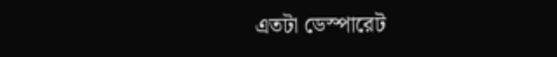এতটা ডেস্পারেট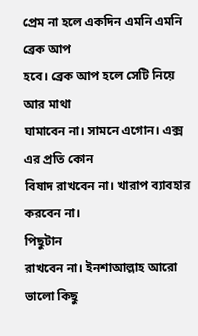প্রেম না হলে একদিন এমনি এমনি ব্রেক আপ
হবে। ব্রেক আপ হলে সেটি নিয়ে আর মাথা
ঘামাবেন না। সামনে এগোন। এক্স এর প্রতি কোন
বিষাদ রাখবেন না। খারাপ ব্যাবহার করবেন না।
পিছুটান
রাখবেন না। ইনশাআল্লাহ আরো ভালো কিছু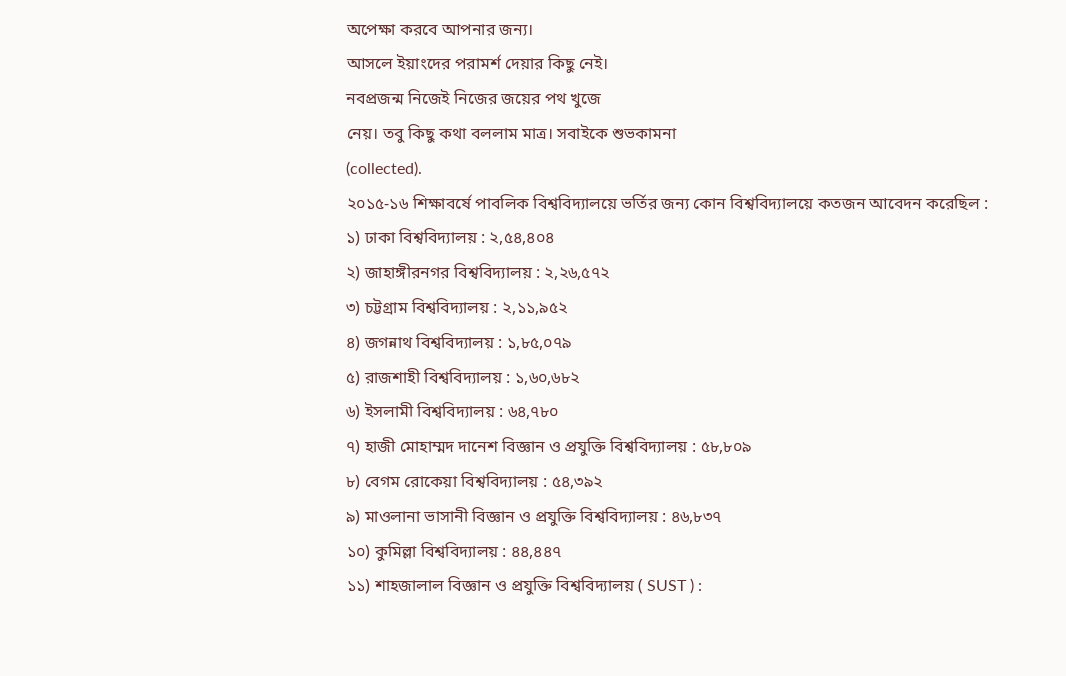অপেক্ষা করবে আপনার জন্য।
আসলে ইয়াংদের পরামর্শ দেয়ার কিছু নেই।
নবপ্রজন্ম নিজেই নিজের জয়ের পথ খুজে
নেয়। তবু কিছু কথা বললাম মাত্র। সবাইকে শুভকামনা
(collected).
২০১৫-১৬ শিক্ষাবর্ষে পাবলিক বিশ্ববিদ্যালয়ে ভর্তির জন্য কোন বিশ্ববিদ্যালয়ে কতজন আবেদন করেছিল :
১) ঢাকা বিশ্ববিদ্যালয় : ২,৫৪,৪০৪
২) জাহাঙ্গীরনগর বিশ্ববিদ্যালয় : ২,২৬,৫৭২
৩) চট্টগ্রাম বিশ্ববিদ্যালয় : ২,১১,৯৫২
৪) জগন্নাথ বিশ্ববিদ্যালয় : ১,৮৫,০৭৯
৫) রাজশাহী বিশ্ববিদ্যালয় : ১,৬০,৬৮২
৬) ইসলামী বিশ্ববিদ্যালয় : ৬৪,৭৮০
৭) হাজী মোহাম্মদ দানেশ বিজ্ঞান ও প্রযুক্তি বিশ্ববিদ্যালয় : ৫৮,৮০৯
৮) বেগম রোকেয়া বিশ্ববিদ্যালয় : ৫৪,৩৯২
৯) মাওলানা ভাসানী বিজ্ঞান ও প্রযুক্তি বিশ্ববিদ্যালয় : ৪৬,৮৩৭
১০) কুমিল্লা বিশ্ববিদ্যালয় : ৪৪,৪৪৭
১১) শাহজালাল বিজ্ঞান ও প্রযুক্তি বিশ্ববিদ্যালয় ( SUST ) :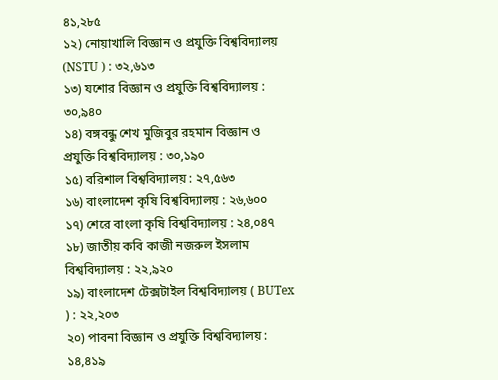৪১,২৮৫
১২) নোয়াখালি বিজ্ঞান ও প্রযুক্তি বিশ্ববিদ্যালয় (NSTU ) : ৩২,৬১৩
১৩) যশোর বিজ্ঞান ও প্রযুক্তি বিশ্ববিদ্যালয় : ৩০,৯৪০
১৪) বঙ্গবন্ধু শেখ মুজিবুর রহমান বিজ্ঞান ও প্রযুক্তি বিশ্ববিদ্যালয় : ৩০,১৯০
১৫) বরিশাল বিশ্ববিদ্যালয় : ২৭,৫৬৩
১৬) বাংলাদেশ কৃষি বিশ্ববিদ্যালয় : ২৬,৬০০
১৭) শেরে বাংলা কৃষি বিশ্ববিদ্যালয় : ২৪,০৪৭
১৮) জাতীয় কবি কাজী নজরুল ইসলাম বিশ্ববিদ্যালয় : ২২,৯২০
১৯) বাংলাদেশ টেক্সটাইল বিশ্ববিদ্যালয় ( BUTex ) : ২২,২০৩
২০) পাবনা বিজ্ঞান ও প্রযুক্তি বিশ্ববিদ্যালয় : ১৪,৪১৯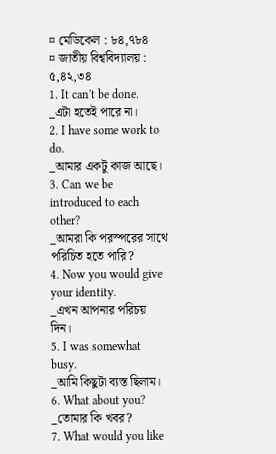¤ মেডিকেল : ৮৪,৭৮৪
¤ জাতীয় বিশ্ববিদ্যালয় : ৫,৪২,৩৪
1. It can't be done.
_এটা হতেই পারে না।
2. I have some work to do.
_আমার একটু কাজ আছে।
3. Can we be introduced to each other?
_আমরা কি পরস্পরের সাথে পরিচিত হতে পারি?
4. Now you would give your identity.
_এখন আপনার পরিচয় দিন।
5. I was somewhat busy.
_আমি কিছুটা ব্যস্ত ছিলাম।
6. What about you?
_তোমার কি খবর?
7. What would you like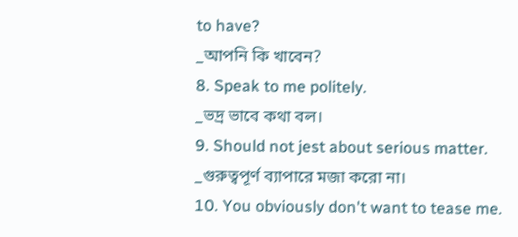to have?
_আপনি কি খাবেন?
8. Speak to me politely.
_ভদ্র ভাবে কথা বল।
9. Should not jest about serious matter.
_গুরুত্বপূর্ণ ব্যাপারে মজা করো না।
10. You obviously don't want to tease me.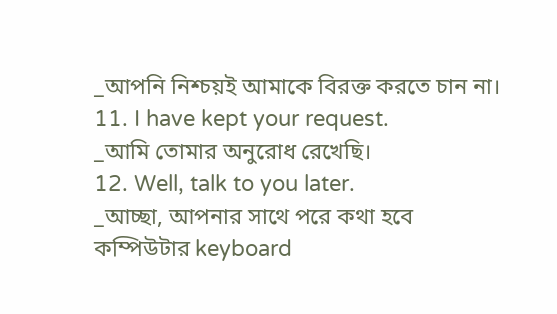_আপনি নিশ্চয়ই আমাকে বিরক্ত করতে চান না।
11. I have kept your request.
_আমি তোমার অনুরোধ রেখেছি।
12. Well, talk to you later.
_আচ্ছা, আপনার সাথে পরে কথা হবে
কম্পিউটার keyboard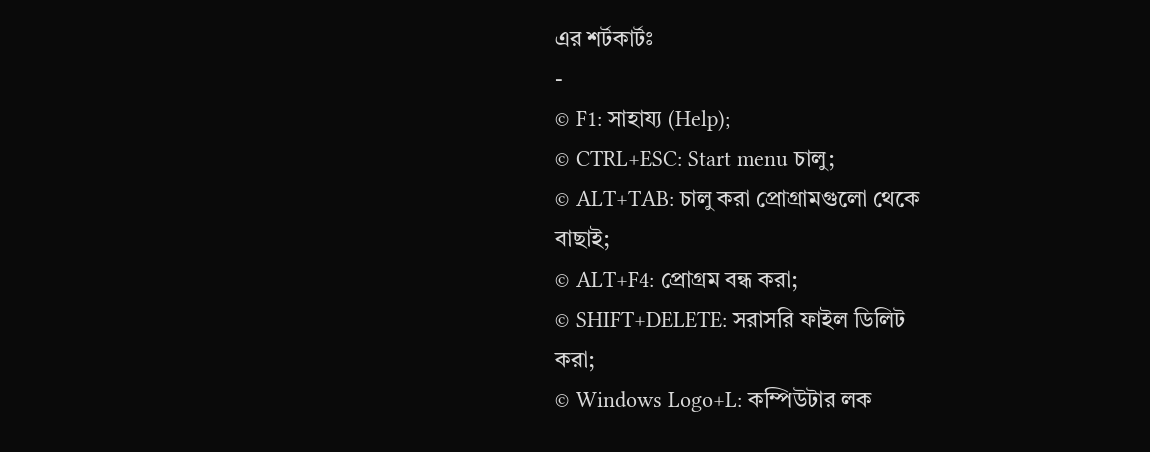এর শর্টকার্টঃ
-
© F1: সাহায্য (Help);
© CTRL+ESC: Start menu চালু;
© ALT+TAB: চালু করা প্রোগ্রামগুলো থেকে
বাছাই;
© ALT+F4: প্রোগ্রম বন্ধ করা;
© SHIFT+DELETE: সরাসরি ফাইল ডিলিট
করা;
© Windows Logo+L: কম্পিউটার লক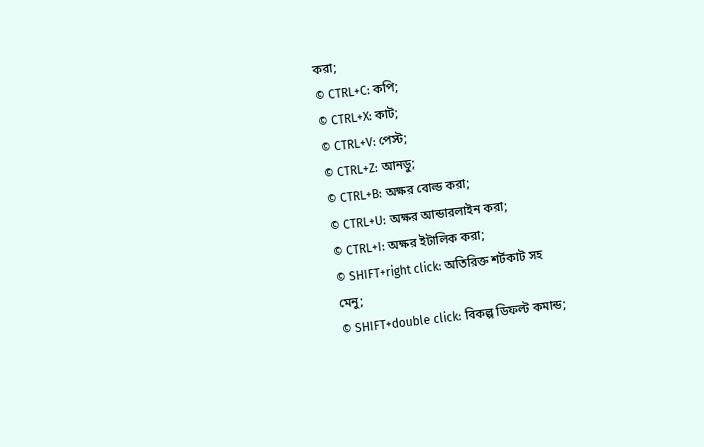করা;
© CTRL+C: কপি;
© CTRL+X: কাট;
© CTRL+V: পেস্ট;
© CTRL+Z: আনডু;
© CTRL+B: অক্ষর বোল্ড করা;
© CTRL+U: অক্ষর আন্ডারলাইন করা;
© CTRL+I: অক্ষর ইটালিক করা;
© SHIFT+right click: অতিরিক্ত শর্টকাট সহ
মেনু;
© SHIFT+double click: বিকল্প ডিফল্ট কমান্ড;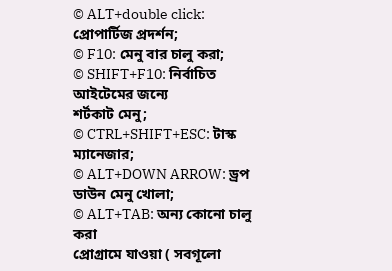© ALT+double click: প্রোপার্টিজ প্রদর্শন;
© F10: মেনু বার চালু করা;
© SHIFT+F10: নির্বাচিত আইটেমের জন্যে
শর্টকাট মেনু;
© CTRL+SHIFT+ESC: টাস্ক ম্যানেজার;
© ALT+DOWN ARROW: ড্রপ ডাউন মেনু খোলা;
© ALT+TAB: অন্য কোনো চালু করা
প্রোগ্রামে যাওয়া ( সবগূলো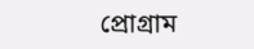প্রোগ্রাম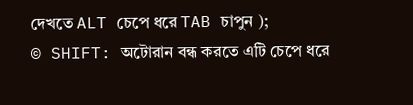দেখতে ALT চেপে ধরে TAB চাপুন );
© SHIFT: অটোরান বন্ধ করতে এটি চেপে ধরে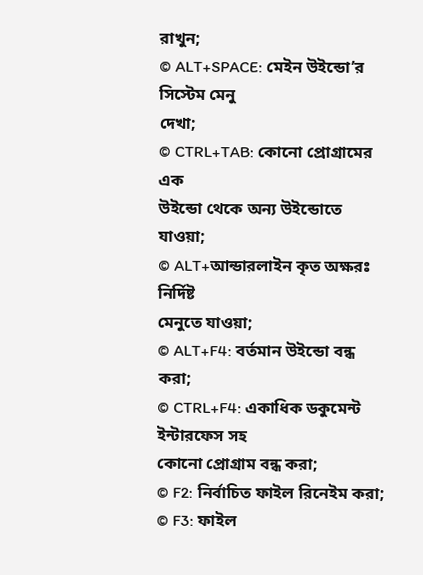রাখুন;
© ALT+SPACE: মেইন উইন্ডো’র সিস্টেম মেনু
দেখা;
© CTRL+TAB: কোনো প্রোগ্রামের এক
উইন্ডো থেকে অন্য উইন্ডোতে যাওয়া;
© ALT+আন্ডারলাইন কৃত অক্ষরঃ নির্দিষ্ট
মেনুতে যাওয়া;
© ALT+F4: বর্তমান উইন্ডো বন্ধ করা;
© CTRL+F4: একাধিক ডকুমেন্ট ইন্টারফেস সহ
কোনো প্রোগ্রাম বন্ধ করা;
© F2: নির্বাচিত ফাইল রিনেইম করা;
© F3: ফাইল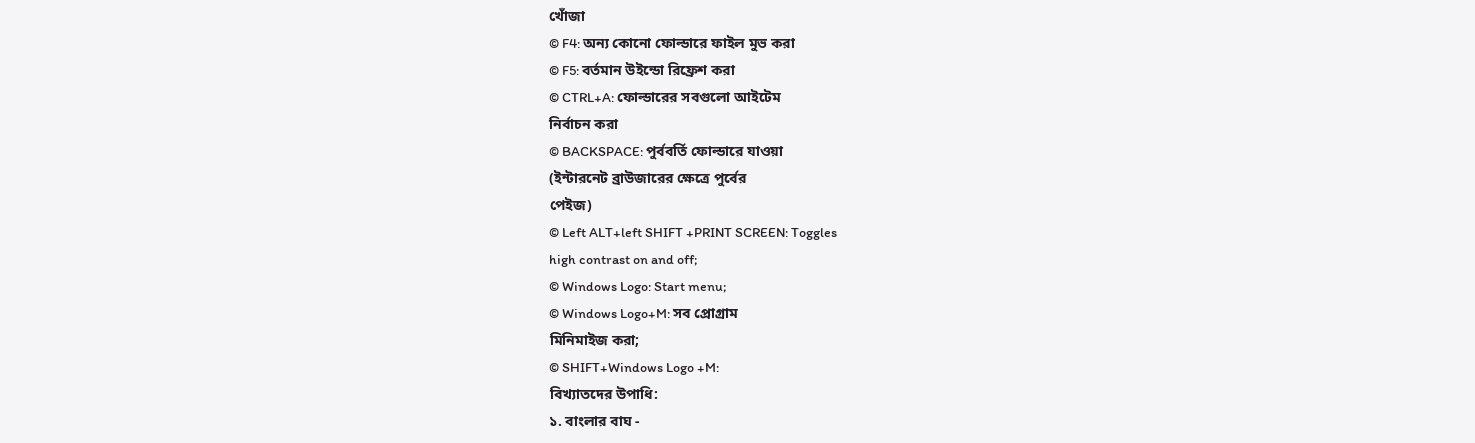খোঁজা
© F4: অন্য কোনো ফোল্ডারে ফাইল মুভ করা
© F5: বর্তমান উইন্ডো রিফ্রেশ করা
© CTRL+A: ফোল্ডারের সবগুলো আইটেম
নির্বাচন করা
© BACKSPACE: পুর্ববর্তি ফোল্ডারে যাওয়া
(ইন্টারনেট ব্রাউজারের ক্ষেত্রে পুর্বের
পেইজ)
© Left ALT+left SHIFT +PRINT SCREEN: Toggles
high contrast on and off;
© Windows Logo: Start menu;
© Windows Logo+M: সব প্রোগ্রাম
মিনিমাইজ করা;
© SHIFT+Windows Logo +M:
বিখ্যাতদের উপাধি:
১. বাংলার বাঘ -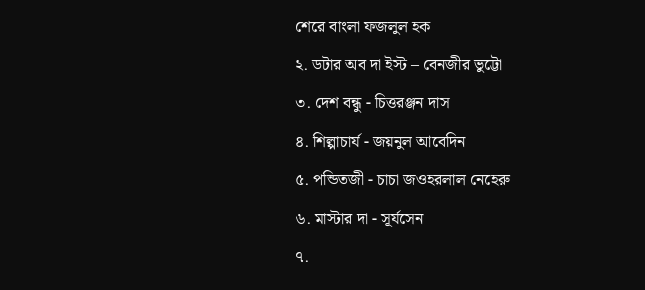শেরে বাংলা ফজলুল হক
২. ডটার অব দা ইস্ট – বেনজীর ভুট্টো
৩. দেশ বন্ধু - চিত্তরঞ্জন দাস
৪. শিল্পাচার্য - জয়নুল আবেদিন
৫. পন্ডিতজী - চাচা জওহরলাল নেহেরু
৬. মাস্টার দা - সূর্যসেন
৭.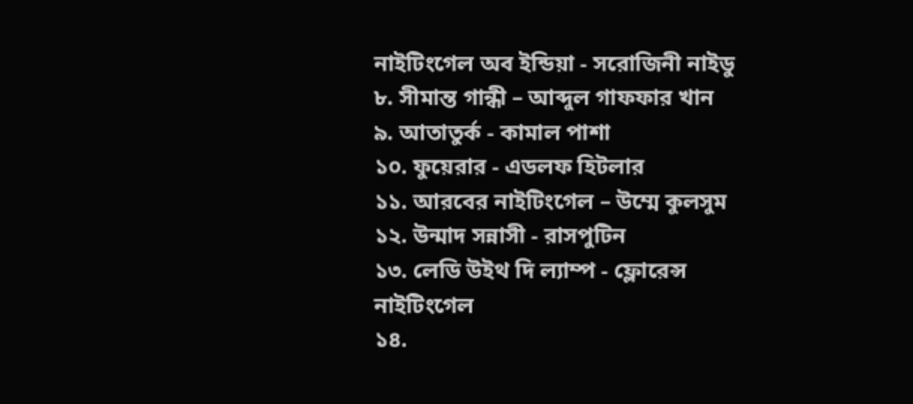নাইটিংগেল অব ইন্ডিয়া - সরোজিনী নাইডু
৮. সীমান্ত গান্ধী – আব্দুল গাফফার খান
৯. আতাতুর্ক - কামাল পাশা
১০. ফুয়েরার - এডলফ হিটলার
১১. আরবের নাইটিংগেল – উম্মে কুলসুম
১২. উন্মাদ সন্নাসী - রাসপুটিন
১৩. লেডি উইথ দি ল্যাম্প - ফ্লোরেন্স
নাইটিংগেল
১৪.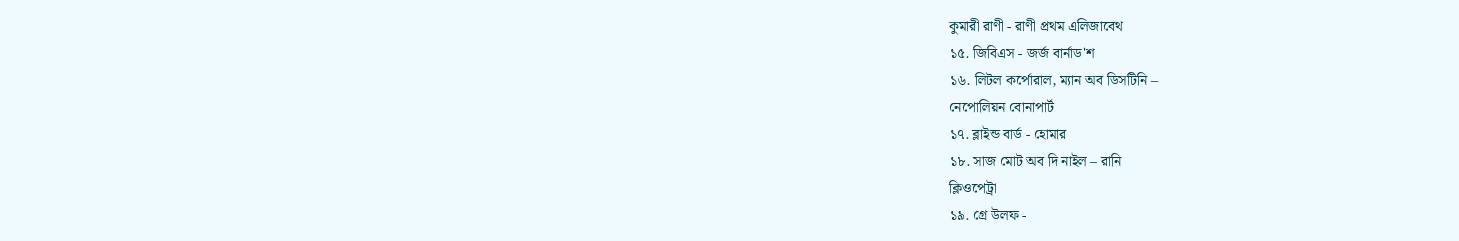কুমারী রাণী - রাণী প্রথম এলিজাবেথ
১৫. জিবিএস - জর্জ বার্নাড'শ
১৬. লিটল কর্পোরাল, ম্যান অব ডিসটিনি –
নেপোলিয়ন বোনাপার্ট
১৭. ব্লাইন্ড বার্ড - হোমার
১৮. সাজ মোট অব দি নাইল – রানি
ক্লিওপেট্রা
১৯. গ্রে উলফ -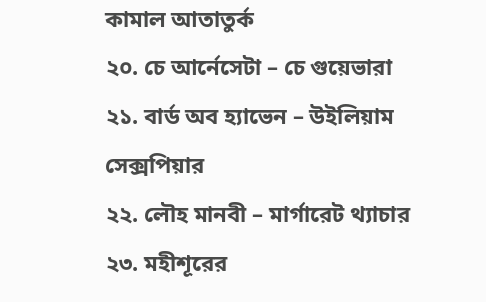কামাল আতাতুর্ক
২০. চে আর্নেসেটা – চে গুয়েভারা
২১. বার্ড অব হ্যাভেন – উইলিয়াম
সেক্সপিয়ার
২২. লৌহ মানবী – মার্গারেট থ্যাচার
২৩. মহীশূরের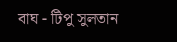বাঘ - টিপু সুলতান